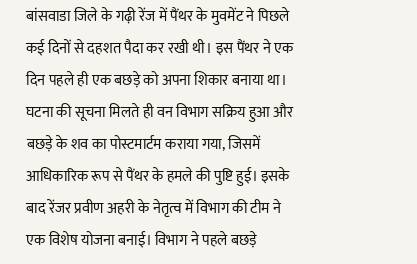बांसवाडा जिले के गढ़ी रेंज में पैंथर के मुवमेंट ने पिछले कई दिनों से दहशत पैदा कर रखी थी। इस पैंथर ने एक दिन पहले ही एक बछड़े को अपना शिकार बनाया था। घटना की सूचना मिलते ही वन विभाग सक्रिय हुआ और बछड़े के शव का पोस्टमार्टम कराया गया, जिसमें आधिकारिक रूप से पैंथर के हमले की पुष्टि हुई। इसके बाद रेंजर प्रवीण अहरी के नेतृत्व में विभाग की टीम ने एक विशेष योजना बनाई। विभाग ने पहले बछड़े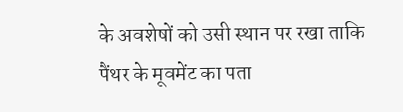के अवशेषों को उसी स्थान पर रखा ताकि पैंथर के मूवमेंट का पता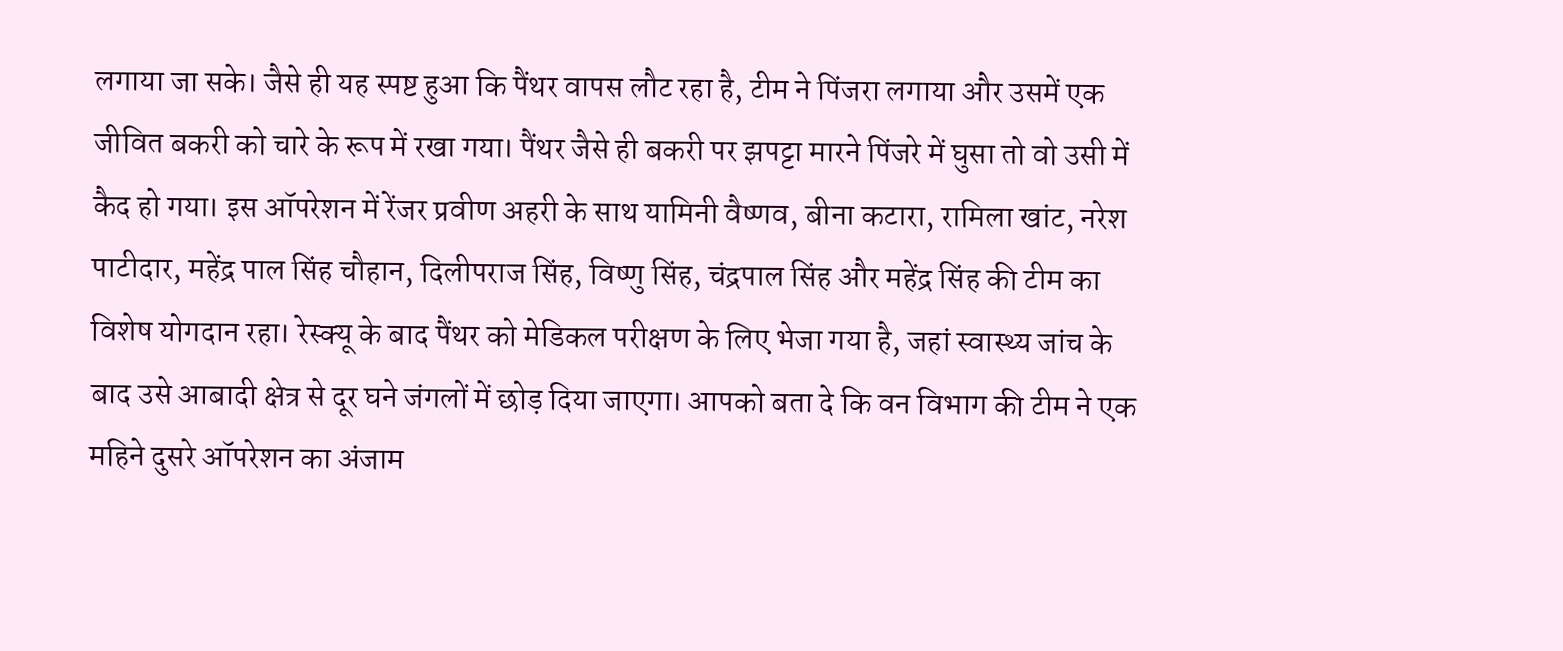लगाया जा सके। जैसे ही यह स्पष्ट हुआ कि पैंथर वापस लौट रहा है, टीम ने पिंजरा लगाया और उसमें एक जीवित बकरी को चारे के रूप में रखा गया। पैंथर जैसे ही बकरी पर झपट्टा मारने पिंजरे में घुसा तो वो उसी में कैद हो गया। इस ऑपरेशन में रेंजर प्रवीण अहरी के साथ यामिनी वैष्णव, बीना कटारा, रामिला खांट, नरेश पाटीदार, महेंद्र पाल सिंह चौहान, दिलीपराज सिंह, विष्णु सिंह, चंद्रपाल सिंह और महेंद्र सिंह की टीम का विशेष योगदान रहा। रेस्क्यू के बाद पैंथर को मेडिकल परीक्षण के लिए भेजा गया है, जहां स्वास्थ्य जांच के बाद उसे आबादी क्षेत्र से दूर घने जंगलों में छोड़ दिया जाएगा। आपको बता दे कि वन विभाग की टीम ने एक महिने दुसरे ऑपरेशन का अंजाम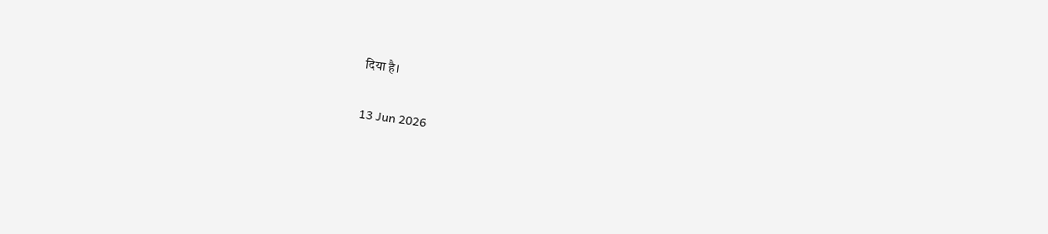दिया है।

13 Jun 2026